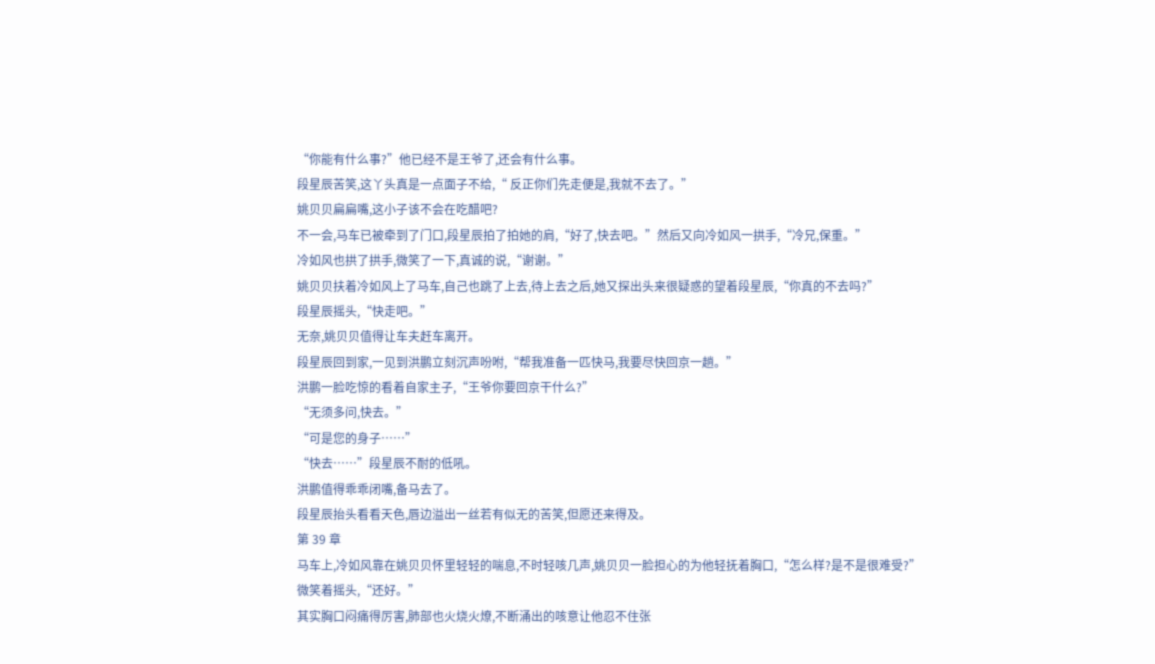“你能有什么事?”他已经不是王爷了,还会有什么事。
段星辰苦笑,这丫头真是一点面子不给,“ 反正你们先走便是,我就不去了。”
姚贝贝扁扁嘴,这小子该不会在吃醋吧?
不一会,马车已被牵到了门口,段星辰拍了拍她的肩,“好了,快去吧。”然后又向冷如风一拱手,“冷兄,保重。”
冷如风也拱了拱手,微笑了一下,真诚的说,“谢谢。”
姚贝贝扶着冷如风上了马车,自己也跳了上去,待上去之后,她又探出头来很疑惑的望着段星辰,“你真的不去吗?”
段星辰摇头,“快走吧。”
无奈,姚贝贝值得让车夫赶车离开。
段星辰回到家,一见到洪鹏立刻沉声吩咐,“帮我准备一匹快马,我要尽快回京一趟。”
洪鹏一脸吃惊的看着自家主子,“王爷你要回京干什么?”
“无须多问,快去。”
“可是您的身子……”
“快去……”段星辰不耐的低吼。
洪鹏值得乖乖闭嘴,备马去了。
段星辰抬头看看天色,唇边溢出一丝若有似无的苦笑,但愿还来得及。
第 39 章
马车上,冷如风靠在姚贝贝怀里轻轻的喘息,不时轻咳几声,姚贝贝一脸担心的为他轻抚着胸口,“怎么样?是不是很难受?”
微笑着摇头,“还好。”
其实胸口闷痛得厉害,肺部也火烧火燎,不断涌出的咳意让他忍不住张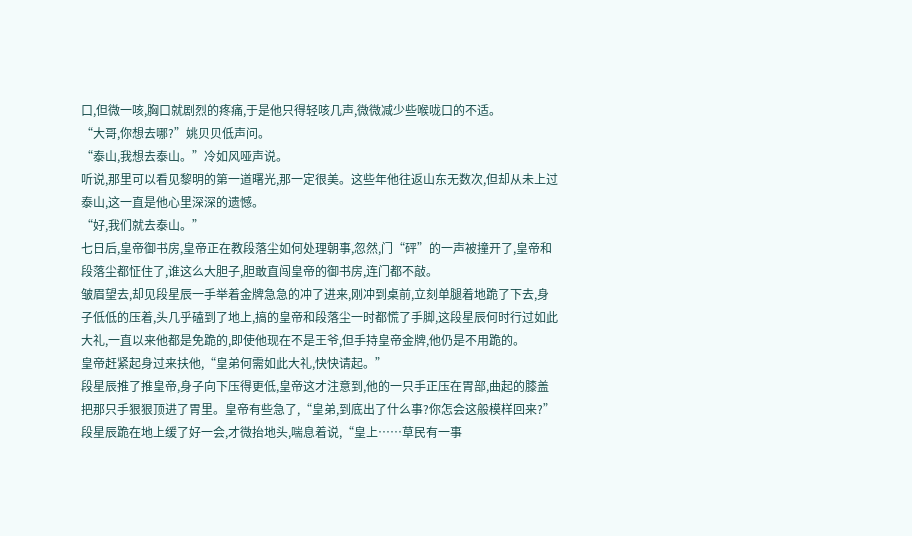口,但微一咳,胸口就剧烈的疼痛,于是他只得轻咳几声,微微减少些喉咙口的不适。
“大哥,你想去哪?”姚贝贝低声问。
“泰山,我想去泰山。”冷如风哑声说。
听说,那里可以看见黎明的第一道曙光,那一定很美。这些年他往返山东无数次,但却从未上过泰山,这一直是他心里深深的遗憾。
“好,我们就去泰山。”
七日后,皇帝御书房,皇帝正在教段落尘如何处理朝事,忽然,门“砰”的一声被撞开了,皇帝和段落尘都怔住了,谁这么大胆子,胆敢直闯皇帝的御书房,连门都不敲。
皱眉望去,却见段星辰一手举着金牌急急的冲了进来,刚冲到桌前,立刻单腿着地跪了下去,身子低低的压着,头几乎磕到了地上,搞的皇帝和段落尘一时都慌了手脚,这段星辰何时行过如此大礼,一直以来他都是免跪的,即使他现在不是王爷,但手持皇帝金牌,他仍是不用跪的。
皇帝赶紧起身过来扶他,“皇弟何需如此大礼,快快请起。”
段星辰推了推皇帝,身子向下压得更低,皇帝这才注意到,他的一只手正压在胃部,曲起的膝盖把那只手狠狠顶进了胃里。皇帝有些急了,“皇弟,到底出了什么事?你怎会这般模样回来?”
段星辰跪在地上缓了好一会,才微抬地头,喘息着说,“皇上……草民有一事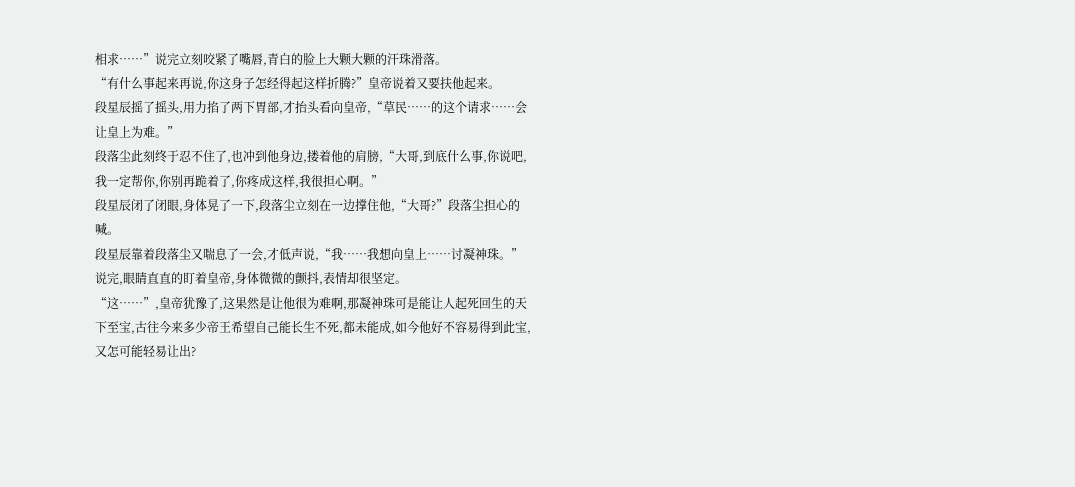相求……”说完立刻咬紧了嘴唇,青白的脸上大颗大颗的汗珠滑落。
“有什么事起来再说,你这身子怎经得起这样折腾?”皇帝说着又要扶他起来。
段星辰摇了摇头,用力掐了两下胃部,才抬头看向皇帝,“草民……的这个请求……会让皇上为难。”
段落尘此刻终于忍不住了,也冲到他身边,搂着他的肩膀,“大哥,到底什么事,你说吧,我一定帮你,你别再跪着了,你疼成这样,我很担心啊。”
段星辰闭了闭眼,身体晃了一下,段落尘立刻在一边撑住他,“大哥?”段落尘担心的喊。
段星辰靠着段落尘又喘息了一会,才低声说,“我……我想向皇上……讨凝神珠。”说完,眼睛直直的盯着皇帝,身体微微的颤抖,表情却很坚定。
“这……”,皇帝犹豫了,这果然是让他很为难啊,那凝神珠可是能让人起死回生的天下至宝,古往今来多少帝王希望自己能长生不死,都未能成,如今他好不容易得到此宝,又怎可能轻易让出?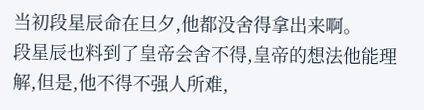当初段星辰命在旦夕,他都没舍得拿出来啊。
段星辰也料到了皇帝会舍不得,皇帝的想法他能理解,但是,他不得不强人所难,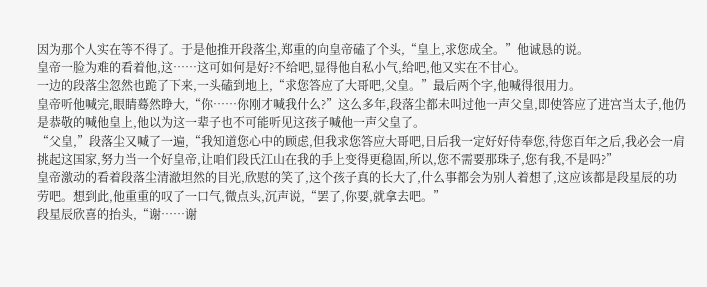因为那个人实在等不得了。于是他推开段落尘,郑重的向皇帝磕了个头,“皇上,求您成全。”他诚恳的说。
皇帝一脸为难的看着他,这……这可如何是好?不给吧,显得他自私小气,给吧,他又实在不甘心。
一边的段落尘忽然也跪了下来,一头磕到地上,“求您答应了大哥吧,父皇。”最后两个字,他喊得很用力。
皇帝听他喊完,眼睛蓦然睁大,“你……你刚才喊我什么?”这么多年,段落尘都未叫过他一声父皇,即使答应了进宫当太子,他仍是恭敬的喊他皇上,他以为这一辈子也不可能听见这孩子喊他一声父皇了。
“父皇,”段落尘又喊了一遍,“我知道您心中的顾虑,但我求您答应大哥吧,日后我一定好好侍奉您,待您百年之后,我必会一肩挑起这国家,努力当一个好皇帝,让咱们段氏江山在我的手上变得更稳固,所以,您不需要那珠子,您有我,不是吗?”
皇帝激动的看着段落尘清澈坦然的目光,欣慰的笑了,这个孩子真的长大了,什么事都会为别人着想了,这应该都是段星辰的功劳吧。想到此,他重重的叹了一口气,微点头,沉声说,“罢了,你要,就拿去吧。”
段星辰欣喜的抬头,“谢……谢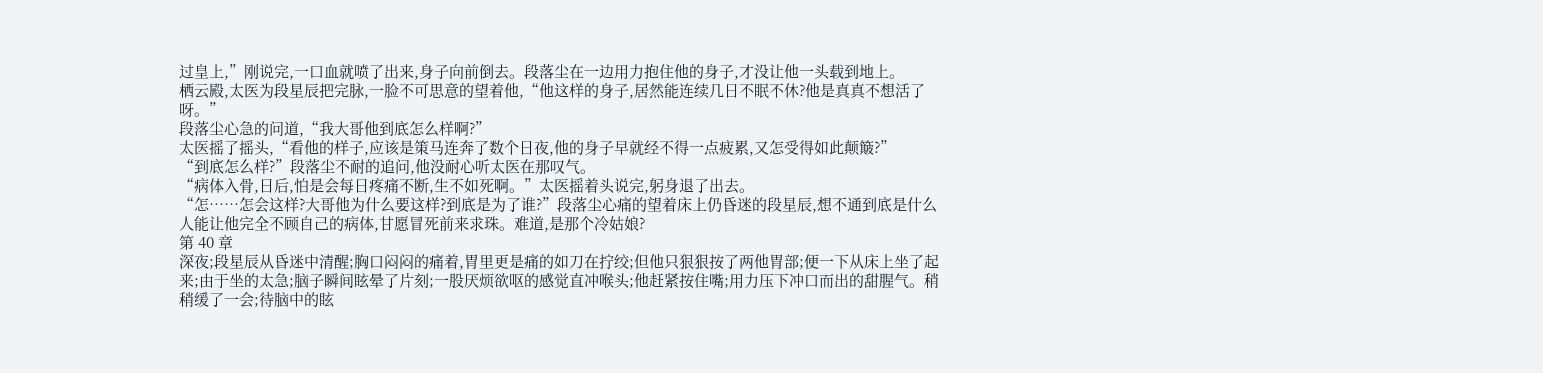过皇上,”刚说完,一口血就喷了出来,身子向前倒去。段落尘在一边用力抱住他的身子,才没让他一头载到地上。
栖云殿,太医为段星辰把完脉,一脸不可思意的望着他,“他这样的身子,居然能连续几日不眠不休?他是真真不想活了呀。”
段落尘心急的问道,“我大哥他到底怎么样啊?”
太医摇了摇头,“看他的样子,应该是策马连奔了数个日夜,他的身子早就经不得一点疲累,又怎受得如此颠簸?”
“到底怎么样?”段落尘不耐的追问,他没耐心听太医在那叹气。
“病体入骨,日后,怕是会每日疼痛不断,生不如死啊。”太医摇着头说完,躬身退了出去。
“怎……怎会这样?大哥他为什么要这样?到底是为了谁?”段落尘心痛的望着床上仍昏迷的段星辰,想不通到底是什么人能让他完全不顾自己的病体,甘愿冒死前来求珠。难道,是那个冷姑娘?
第 40 章
深夜;段星辰从昏迷中清醒;胸口闷闷的痛着,胃里更是痛的如刀在拧绞;但他只狠狠按了两他胃部;便一下从床上坐了起来;由于坐的太急;脑子瞬间眩晕了片刻;一股厌烦欲呕的感觉直冲喉头;他赶紧按住嘴;用力压下冲口而出的甜腥气。稍稍缓了一会;待脑中的眩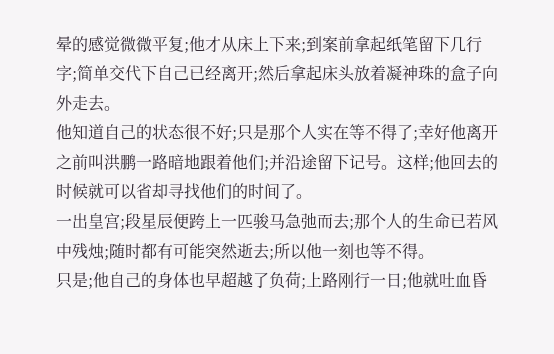晕的感觉微微平复;他才从床上下来;到案前拿起纸笔留下几行字;简单交代下自己已经离开;然后拿起床头放着凝神珠的盒子向外走去。
他知道自己的状态很不好;只是那个人实在等不得了;幸好他离开之前叫洪鹏一路暗地跟着他们;并沿途留下记号。这样;他回去的时候就可以省却寻找他们的时间了。
一出皇宫;段星辰便跨上一匹骏马急弛而去;那个人的生命已若风中残烛;随时都有可能突然逝去;所以他一刻也等不得。
只是;他自己的身体也早超越了负荷;上路刚行一日;他就吐血昏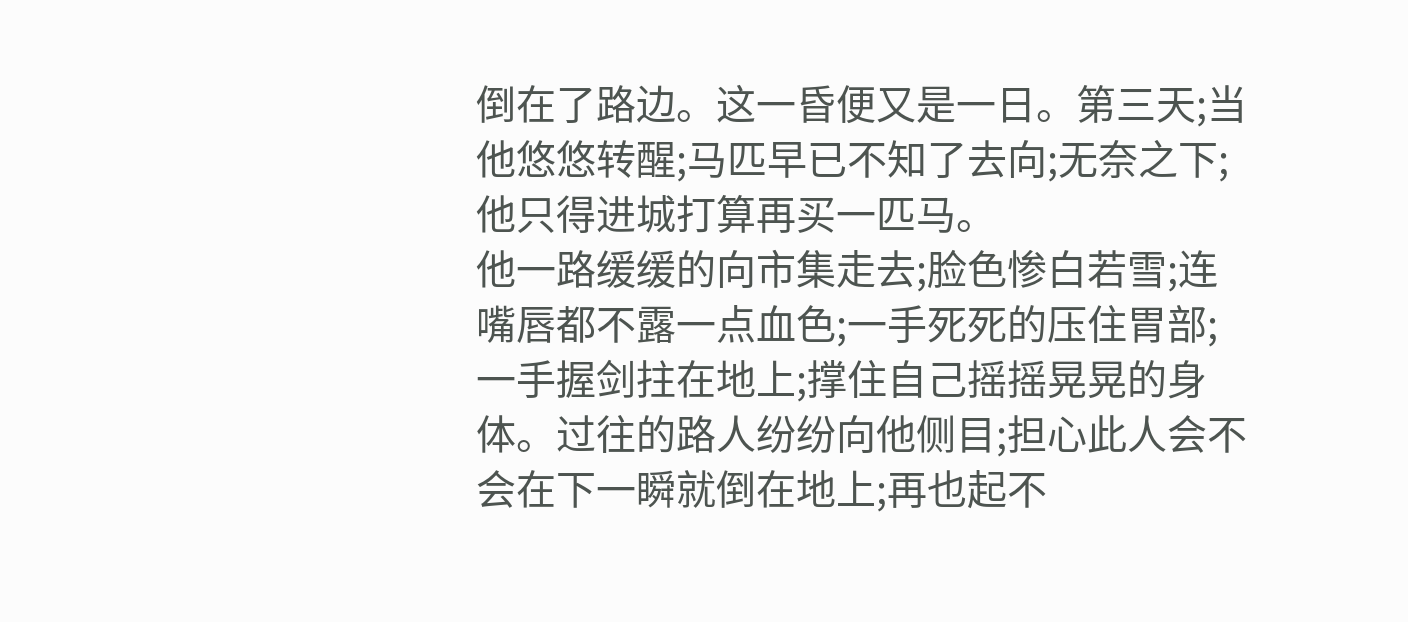倒在了路边。这一昏便又是一日。第三天;当他悠悠转醒;马匹早已不知了去向;无奈之下;他只得进城打算再买一匹马。
他一路缓缓的向市集走去;脸色惨白若雪;连嘴唇都不露一点血色;一手死死的压住胃部;一手握剑拄在地上;撑住自己摇摇晃晃的身体。过往的路人纷纷向他侧目;担心此人会不会在下一瞬就倒在地上;再也起不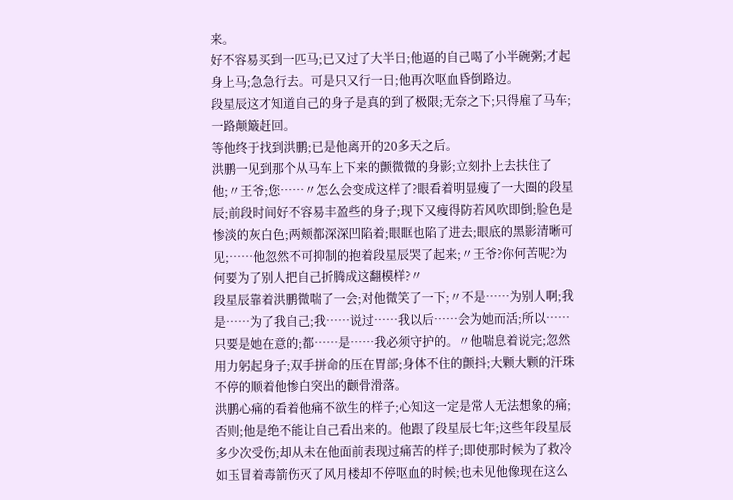来。
好不容易买到一匹马;已又过了大半日;他逼的自己喝了小半碗粥;才起身上马;急急行去。可是只又行一日;他再次呕血昏倒路边。
段星辰这才知道自己的身子是真的到了极限;无奈之下;只得雇了马车;一路颠簸赶回。
等他终于找到洪鹏;已是他离开的20多天之后。
洪鹏一见到那个从马车上下来的颤微微的身影;立刻扑上去扶住了他;〃王爷;您……〃怎么会变成这样了?眼看着明显瘦了一大圈的段星辰;前段时间好不容易丰盈些的身子;现下又瘦得防若风吹即倒;脸色是惨淡的灰白色;两颊都深深凹陷着;眼眶也陷了进去;眼底的黑影清晰可见;……他忽然不可抑制的抱着段星辰哭了起来;〃王爷?你何苦呢?为何要为了别人把自己折腾成这翻模样?〃
段星辰靠着洪鹏微喘了一会;对他微笑了一下;〃不是……为别人啊;我是……为了我自己;我……说过……我以后……会为她而活;所以……只要是她在意的;都……是……我必须守护的。〃他喘息着说完;忽然用力躬起身子;双手拼命的压在胃部;身体不住的颤抖;大颗大颗的汗珠不停的顺着他惨白突出的颧骨滑落。
洪鹏心痛的看着他痛不欲生的样子;心知这一定是常人无法想象的痛;否则;他是绝不能让自己看出来的。他跟了段星辰七年;这些年段星辰多少次受伤;却从未在他面前表现过痛苦的样子;即使那时候为了救冷如玉冒着毒箭伤灭了风月楼却不停呕血的时候;也未见他像现在这么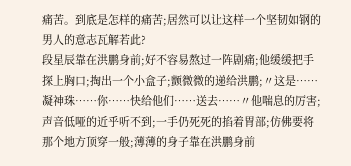痛苦。到底是怎样的痛苦;居然可以让这样一个坚韧如钢的男人的意志瓦解若此?
段星辰靠在洪鹏身前;好不容易熬过一阵剧痛;他缓缓把手探上胸口;掏出一个小盒子;颤微微的递给洪鹏;〃这是……凝神珠……你……快给他们……送去……〃他喘息的厉害;声音低哑的近乎听不到;一手仍死死的掐着胃部;仿佛要将那个地方顶穿一般;薄薄的身子靠在洪鹏身前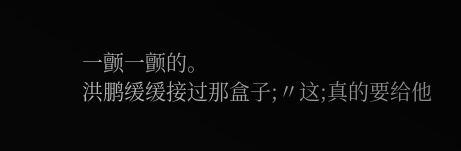一颤一颤的。
洪鹏缓缓接过那盒子;〃这;真的要给他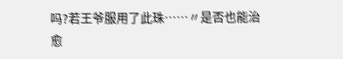吗?若王爷服用了此珠……〃是否也能治愈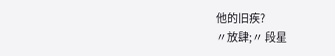他的旧疾?
〃放肆;〃 段星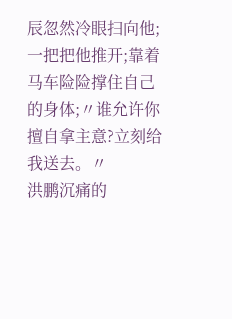辰忽然冷眼扫向他;一把把他推开;靠着马车险险撑住自己的身体;〃谁允许你擅自拿主意?立刻给我送去。〃
洪鹏沉痛的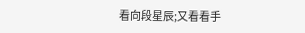看向段星辰;又看看手